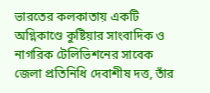ভারতের কলকাতায় একটি অগ্নিকাণ্ডে কুষ্টিয়ার সাংবাদিক ও নাগরিক টেলিভিশনের সাবেক জেলা প্রতিনিধি দেবাশীষ দত্ত, তাঁর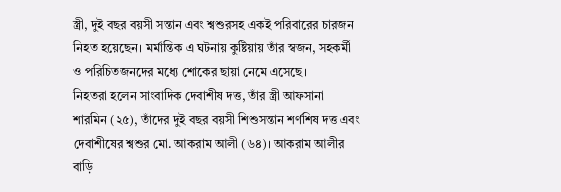স্ত্রী, দুই বছর বয়সী সন্তান এবং শ্বশুরসহ একই পরিবারের চারজন নিহত হয়েছেন। মর্মান্তিক এ ঘটনায় কুষ্টিয়ায় তাঁর স্বজন, সহকর্মী ও পরিচিতজনদের মধ্যে শোকের ছায়া নেমে এসেছে।
নিহতরা হলেন সাংবাদিক দেবাশীষ দত্ত, তাঁর স্ত্রী আফসানা শারমিন (২৫), তাঁদের দুই বছর বয়সী শিশুসন্তান শর্ণশিষ দত্ত এবং দেবাশীষের শ্বশুর মো. আকরাম আলী (৬৪)। আকরাম আলীর বাড়ি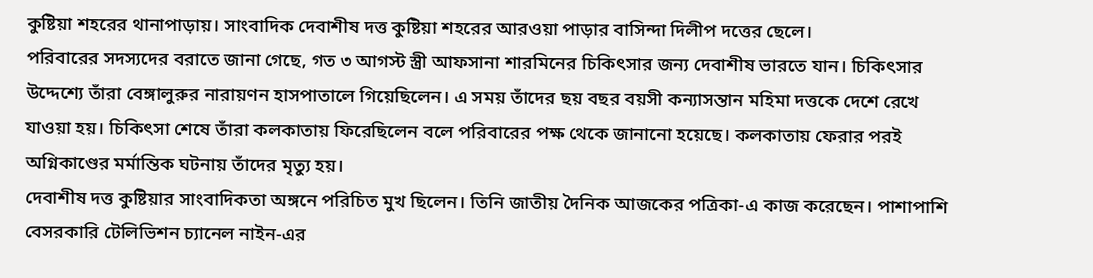কুষ্টিয়া শহরের থানাপাড়ায়। সাংবাদিক দেবাশীষ দত্ত কুষ্টিয়া শহরের আরওয়া পাড়ার বাসিন্দা দিলীপ দত্তের ছেলে।
পরিবারের সদস্যদের বরাতে জানা গেছে, গত ৩ আগস্ট স্ত্রী আফসানা শারমিনের চিকিৎসার জন্য দেবাশীষ ভারতে যান। চিকিৎসার উদ্দেশ্যে তাঁরা বেঙ্গালুরুর নারায়ণন হাসপাতালে গিয়েছিলেন। এ সময় তাঁদের ছয় বছর বয়সী কন্যাসন্তান মহিমা দত্তকে দেশে রেখে যাওয়া হয়। চিকিৎসা শেষে তাঁরা কলকাতায় ফিরেছিলেন বলে পরিবারের পক্ষ থেকে জানানো হয়েছে। কলকাতায় ফেরার পরই অগ্নিকাণ্ডের মর্মান্তিক ঘটনায় তাঁদের মৃত্যু হয়।
দেবাশীষ দত্ত কুষ্টিয়ার সাংবাদিকতা অঙ্গনে পরিচিত মুখ ছিলেন। তিনি জাতীয় দৈনিক আজকের পত্রিকা-এ কাজ করেছেন। পাশাপাশি বেসরকারি টেলিভিশন চ্যানেল নাইন-এর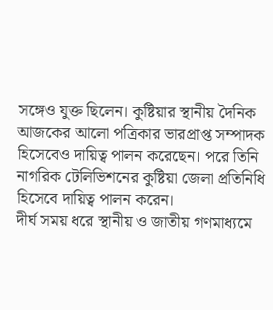সঙ্গেও যুক্ত ছিলেন। কুষ্টিয়ার স্থানীয় দৈনিক আজকের আলো পত্রিকার ভারপ্রাপ্ত সম্পাদক হিসেবেও দায়িত্ব পালন করেছেন। পরে তিনি নাগরিক টেলিভিশনের কুষ্টিয়া জেলা প্রতিনিধি হিসেবে দায়িত্ব পালন করেন।
দীর্ঘ সময় ধরে স্থানীয় ও জাতীয় গণমাধ্যমে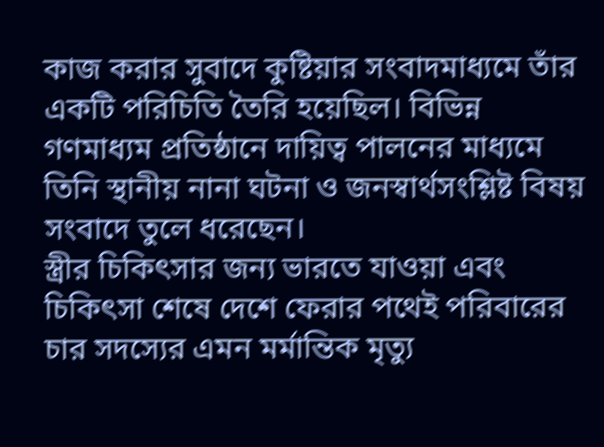কাজ করার সুবাদে কুষ্টিয়ার সংবাদমাধ্যমে তাঁর একটি পরিচিতি তৈরি হয়েছিল। বিভিন্ন গণমাধ্যম প্রতিষ্ঠানে দায়িত্ব পালনের মাধ্যমে তিনি স্থানীয় নানা ঘটনা ও জনস্বার্থসংশ্লিষ্ট বিষয় সংবাদে তুলে ধরেছেন।
স্ত্রীর চিকিৎসার জন্য ভারতে যাওয়া এবং চিকিৎসা শেষে দেশে ফেরার পথেই পরিবারের চার সদস্যের এমন মর্মান্তিক মৃত্যু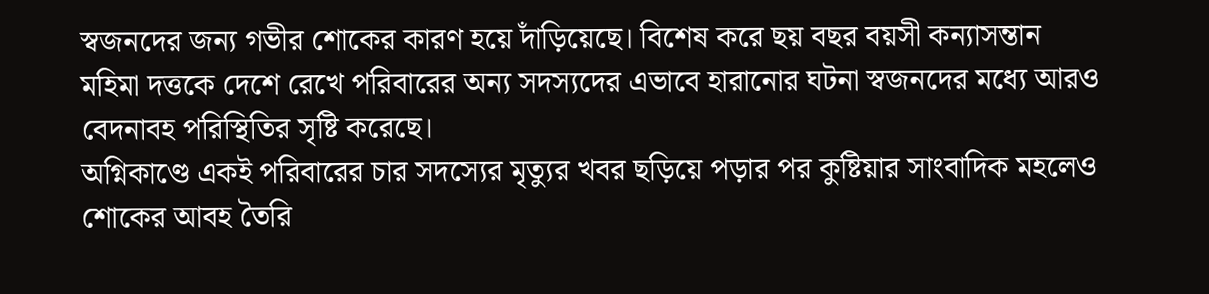স্বজনদের জন্য গভীর শোকের কারণ হয়ে দাঁড়িয়েছে। বিশেষ করে ছয় বছর বয়সী কন্যাসন্তান মহিমা দত্তকে দেশে রেখে পরিবারের অন্য সদস্যদের এভাবে হারানোর ঘটনা স্বজনদের মধ্যে আরও বেদনাবহ পরিস্থিতির সৃষ্টি করেছে।
অগ্নিকাণ্ডে একই পরিবারের চার সদস্যের মৃত্যুর খবর ছড়িয়ে পড়ার পর কুষ্টিয়ার সাংবাদিক মহলেও শোকের আবহ তৈরি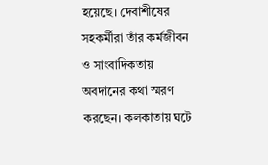হয়েছে। দেবাশীষের সহকর্মীরা তাঁর কর্মজীবন ও সাংবাদিকতায় অবদানের কথা স্মরণ করছেন। কলকাতায় ঘটে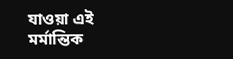যাওয়া এই মর্মান্তিক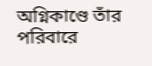অগ্নিকাণ্ডে তাঁর পরিবারে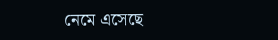নেমে এসেছে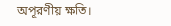অপূরণীয় ক্ষতি।